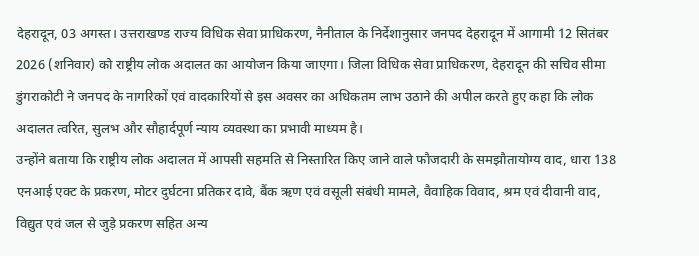देहरादून, 03 अगस्त। उत्तराखण्ड राज्य विधिक सेवा प्राधिकरण, नैनीताल के निर्देशानुसार जनपद देहरादून में आगामी 12 सितंबर 2026 (शनिवार) को राष्ट्रीय लोक अदालत का आयोजन किया जाएगा। जिला विधिक सेवा प्राधिकरण, देहरादून की सचिव सीमा डुंगराकोटी ने जनपद के नागरिकों एवं वादकारियों से इस अवसर का अधिकतम लाभ उठाने की अपील करते हुए कहा कि लोक अदालत त्वरित, सुलभ और सौहार्दपूर्ण न्याय व्यवस्था का प्रभावी माध्यम है।
उन्होंने बताया कि राष्ट्रीय लोक अदालत में आपसी सहमति से निस्तारित किए जाने वाले फौजदारी के समझौतायोग्य वाद, धारा 138 एनआई एक्ट के प्रकरण, मोटर दुर्घटना प्रतिकर दावे, बैंक ऋण एवं वसूली संबंधी मामले, वैवाहिक विवाद, श्रम एवं दीवानी वाद, विद्युत एवं जल से जुड़े प्रकरण सहित अन्य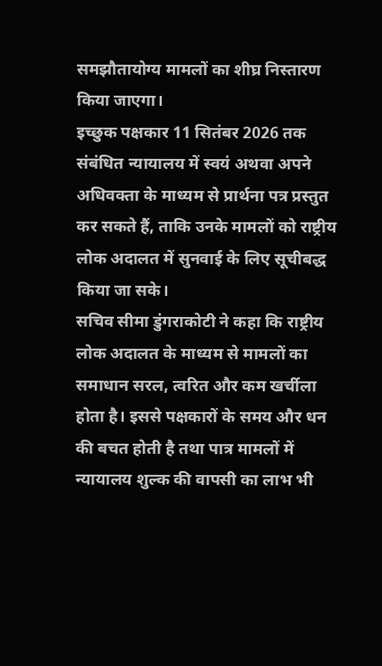समझौतायोग्य मामलों का शीघ्र निस्तारण किया जाएगा।
इच्छुक पक्षकार 11 सितंबर 2026 तक संबंधित न्यायालय में स्वयं अथवा अपने अधिवक्ता के माध्यम से प्रार्थना पत्र प्रस्तुत कर सकते हैं, ताकि उनके मामलों को राष्ट्रीय लोक अदालत में सुनवाई के लिए सूचीबद्ध किया जा सके।
सचिव सीमा डुंगराकोटी ने कहा कि राष्ट्रीय लोक अदालत के माध्यम से मामलों का समाधान सरल, त्वरित और कम खर्चीला होता है। इससे पक्षकारों के समय और धन की बचत होती है तथा पात्र मामलों में न्यायालय शुल्क की वापसी का लाभ भी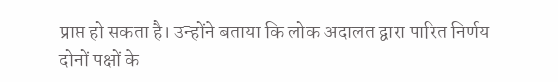प्राप्त हो सकता है। उन्होंने बताया कि लोक अदालत द्वारा पारित निर्णय दोनों पक्षों के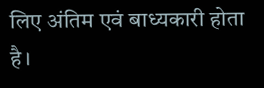लिए अंतिम एवं बाध्यकारी होता है।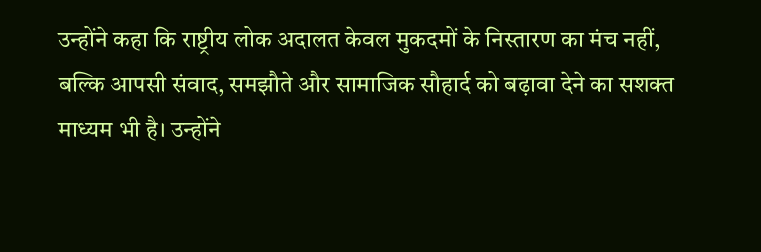उन्होंने कहा कि राष्ट्रीय लोक अदालत केवल मुकदमों के निस्तारण का मंच नहीं, बल्कि आपसी संवाद, समझौते और सामाजिक सौहार्द को बढ़ावा देने का सशक्त माध्यम भी है। उन्होंने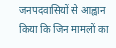जनपदवासियों से आह्वान किया कि जिन मामलों का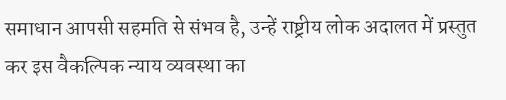समाधान आपसी सहमति से संभव है, उन्हें राष्ट्रीय लोक अदालत में प्रस्तुत कर इस वैकल्पिक न्याय व्यवस्था का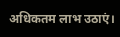अधिकतम लाभ उठाएं।